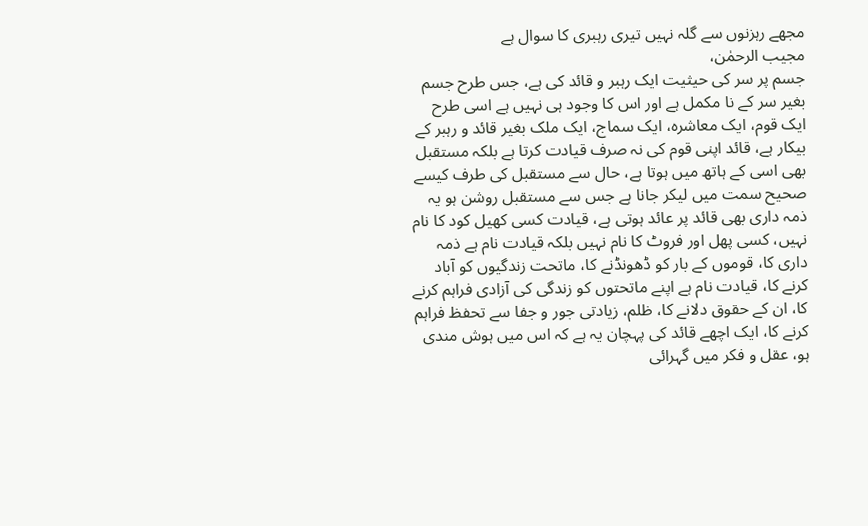مجھے رہزنوں سے گلہ نہیں تیری رہبری کا سوال ہے
مجیب الرحمٰن،
جسم پر سر کی حیثیت ایک رہبر و قائد کی ہے، جس طرح جسم بغیر سر کے نا مکمل ہے اور اس کا وجود ہی نہیں ہے اسی طرح ایک قوم، ایک معاشرہ، ایک سماج، ایک ملک بغیر قائد و رہبر کے بیکار ہے، قائد اپنی قوم کی نہ صرف قیادت کرتا ہے بلکہ مستقبل بھی اسی کے ہاتھ میں ہوتا ہے، حال سے مستقبل کی طرف کیسے صحیح سمت میں لیکر جانا ہے جس سے مستقبل روشن ہو یہ ذمہ داری بھی قائد پر عائد ہوتی ہے، قیادت کسی کھیل کود کا نام نہیں، کسی پھل اور فروٹ کا نام نہیں بلکہ قیادت نام ہے ذمہ داری کا، قوموں کے بار کو ڈھونڈنے کا، ماتحت زندگیوں کو آباد کرنے کا، قیادت نام ہے اپنے ماتحتوں کو زندگی کی آزادی فراہم کرنے کا، ان کے حقوق دلانے کا، ظلم، زیادتی جور و جفا سے تحفظ فراہم کرنے کا، ایک اچھے قائد کی پہچان یہ ہے کہ اس میں ہوش مندی ہو، عقل و فکر میں گہرائی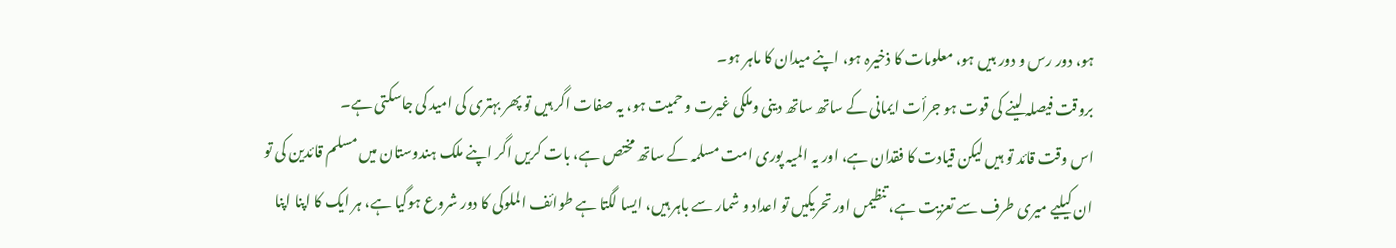ہو، دور رس و دور بیں ہو، معلومات کا ذخیرہ ہو، اپنے میدان کا ماہر ہو۔
بروقت فیصلہ لینے کی قوت ہو جرأت ایمانی کے ساتھ ساتھ دینی وملکی غیرت و حمیت ہو، یہ صفات اگر ہیں تو پھر بہتری کی امید کی جاسکتی ہے۔
اس وقت قائد تو ہیں لیکن قیادت کا فقدان ہے، اور یہ المیہ پوری امت مسلمہ کے ساتھ مختص ہے، بات کریں اگر اپنے ملک ہندوستان میں مسلم قائدین کی تو ان کیلیے میری طرف سے تعزیت ہے، تنظیمں اور تحریکیں تو اعداد و شمار سے باہر ہیں، ایسا لگتا ہے طوائف الملوکی کا دور شروع ہوگیا ہے، ہر ایک کا اپنا اپنا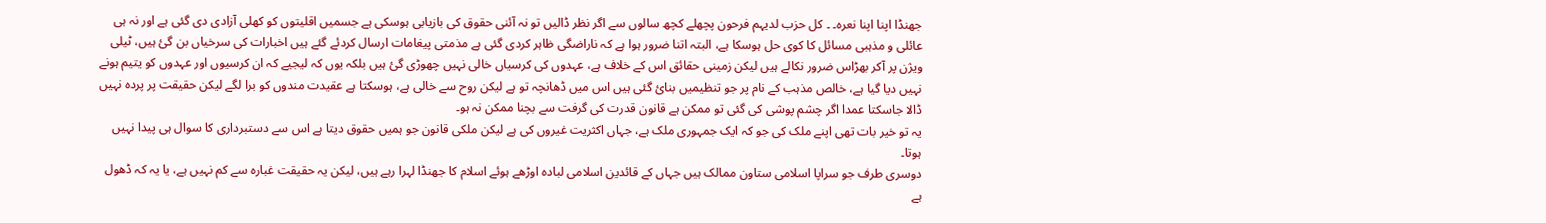جھنڈا اپنا اپنا نعرہ۔ ۔ کل حزب لدیہم فرحون پچھلے کچھ سالوں سے اگر نظر ڈالیں تو نہ آئنی حقوق کی بازیابی ہوسکی ہے جسمیں اقلیتوں کو کھلی آزادی دی گئی ہے اور نہ ہی عائلی و مذہبی مسائل کا کوی حل ہوسکا ہے، البتہ اتنا ضرور ہوا ہے کہ ناراضگی ظاہر کردی گئی ہے مذمتی پیغامات ارسال کردئے گئے ہیں اخبارات کی سرخیاں بن گئ ہیں، ٹیلی ویژن پر آکر بھڑاس ضرور نکالے ہیں لیکن زمینی حقائق اس کے خلاف ہے، عہدوں کی کرسیاں خالی نہیں چھوڑی گئ ہیں بلکہ یوں کہ لیجیے کہ ان کرسیوں اور عہدوں کو یتیم ہونے نہیں دیا گیا ہے، خالص مذہب کے نام پر جو تنظیمیں بنائ گئی ہیں اس میں ڈھانچہ تو ہے لیکن روح سے خالی ہے، ہوسکتا ہے عقیدت مندوں کو برا لگے لیکن حقیقت پر پردہ نہیں ڈالا جاسکتا عمدا اگر چشم پوشی کی گئی تو ممکن ہے قانون قدرت کی گرفت سے بچنا ممکن نہ ہو۔
یہ تو خیر بات تھی اپنے ملک کی جو کہ ایک جمہوری ملک ہے، جہاں اکثریت غیروں کی ہے لیکن ملکی قانون جو ہمیں حقوق دیتا ہے اس سے دستبرداری کا سوال ہی پیدا نہیں ہوتا۔
دوسری طرف جو سراپا اسلامی ستاون ممالک ہیں جہاں کے قائدین اسلامی لبادہ اوڑھے ہوئے اسلام کا جھنڈا لہرا رہے ہیں، لیکن یہ حقیقت غبارہ سے کم نہیں ہے، یا یہ کہ ڈھول ہے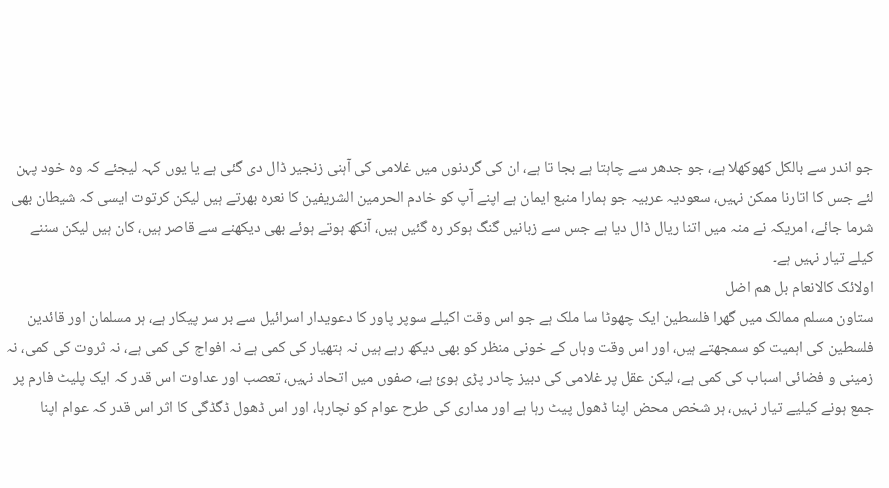جو اندر سے بالکل کھوکھلا ہے، جو جدھر سے چاہتا ہے بجا تا ہے، ان کی گردنوں میں غلامی کی آہنی زنجیر ڈال دی گئی ہے یا یوں کہہ لیجئے کہ وہ خود پہن لئے جس کا اتارنا ممکن نہیں، سعودیہ عربیہ جو ہمارا منبع ایمان ہے اپنے آپ کو خادم الحرمین الشریفین کا نعرہ بھرتے ہیں لیکن کرتوت ایسی کہ شیطان بھی شرما جائے، امریکہ نے منہ میں اتنا ریال ڈال دیا ہے جس سے زبانیں گنگ ہوکر رہ گئیں ہیں، آنکھ ہوتے ہوئے بھی دیکھنے سے قاصر ہیں، کان ہیں لیکن سننے کیلے تیار نہیں ہے۔
اولائک کالانعام بل ھم اضل
ستاون مسلم ممالک میں گھرا فلسطین ایک چھوٹا سا ملک ہے جو اس وقت اکیلے سوپر پاور کا دعویدار اسرائیل سے بر سر پیکار ہے، ہر مسلمان اور قائدین فلسطین کی اہمیت کو سمجھتے ہیں، اور اس وقت وہاں کے خونی منظر کو بھی دیکھ رہے ہیں نہ ہتھیار کی کمی ہے نہ افواج کی کمی ہے، نہ ثروت کی کمی، نہ زمینی و فضائی اسباب کی کمی ہے، لیکن عقل پر غلامی کی دبیز چادر پڑی ہوئ ہے، صفوں میں اتحاد نہیں، تعصب اور عداوت اس قدر کہ ایک پلیٹ فارم پر جمع ہونے کیلیے تیار نہیں، ہر شخص محض اپنا ڈھول پیٹ رہا ہے اور مداری کی طرح عوام کو نچارہا، اور اس ڈھول ڈگڈگی کا اثر اس قدر کہ عوام اپنا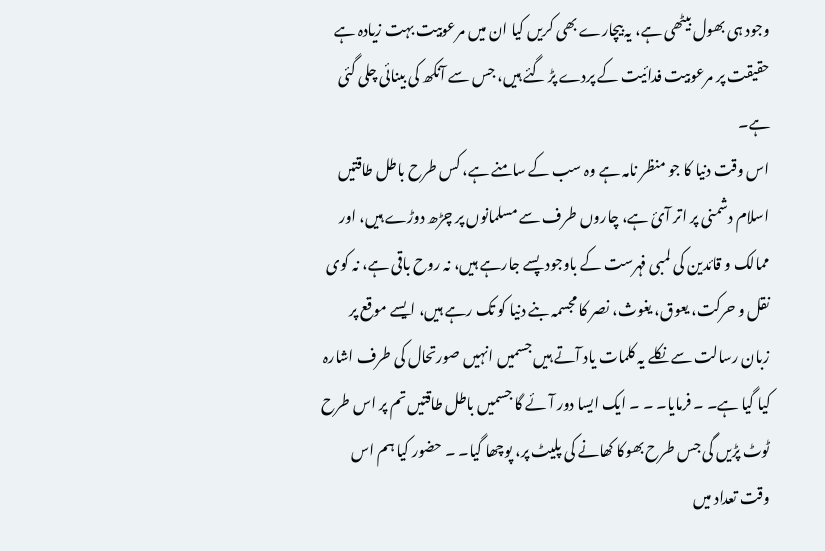وجود ہی بھول بیٹھی ہے، یہ بیچارے بھی کریں کیا ان میں مرعوبیت بہت زیادہ ہے حقیقت پر مرعوبیت فدائیت کے پردے پڑ گئے ہیں، جس سے آنکھ کی بینائی چلی گئی ہے۔
اس وقت دنیا کا جو منظر نامہ ہے وہ سب کے سامنے ہے، کس طرح باطل طاقتیں اسلام دشمنی پر اتر آئ ہے، چاروں طرف سے مسلمانوں پر چڑھ دوڑے ہیں، اور ممالک و قائدین کی لمبی فہرست کے باوجود پسے جارہے ہیں، نہ روح باقی ہے، نہ کوی نقل و حرکت، یعوق، یغوث، نصر کا مجسمہ بنے دنیا کو تک رہے ہیں، ایسے موقع پر زبان رسالت سے نکلے یہ کلمات یاد آتے ہیں جسمیں انہیں صورتحال کی طرف اشارہ کیا گیا ہے۔ ۔ فرمایا۔ ۔ ۔ ایک ایسا دور آئے گا جسمیں باطل طاقتیں تم پر اس طرح ٹوٹ پڑیں گی جس طرح بھوکا کھانے کی پلیٹ پر، پوچھا گیا۔ ۔ حضور کیا ہم اس وقت تعداد میں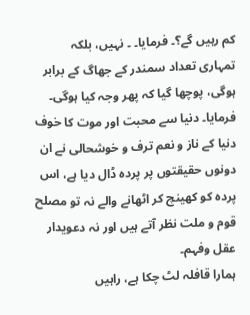کم رہیں گے؟۔ فرمایا۔ ۔ نہیں، بلکہ تمہاری تعداد سمندر کے جھاگ کے برابر ہوگی، پوچھا گیا کہ پھر وجہ کیا ہوگی۔ فرمایا۔ دنیا سے محبت اور موت کا خوف دنیا کے ناز و نعم ترف و خوشحالی نے ان دونوں حقیقتوں پر پردہ ڈال دیا ہے، اس پردہ کو کھینچ کر اٹھانے والے نہ تو مصلح قوم و ملت نظر آتے ہیں اور نہ دعویدار عقل وفہم۔
ہمارا قافلہ لٹ چکا ہے، راہیں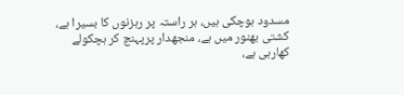مسدود ہوچکی ہیں، ہر راستہ پر رہزنوں کا بسیرا ہے، کشتی بھنور میں ہے، منجھدار پرپہنچ کر ہچکولے کھارہی ہے،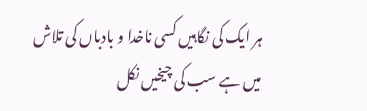ہر ایک کی نگاہیں کسی ناخدا و بادباں کی تلاش میں ہے سب کی چیخیں نکل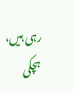رہی ہیں، ہچکی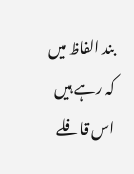بند الفاظ میں کہ رہے ہیں اس قافلے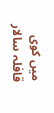میں کوی قافلہ سالار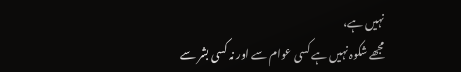نہیں ہے،
مجھے شکوہ نہیں ہے کسی عوام سے اور نہ کسی بشر سے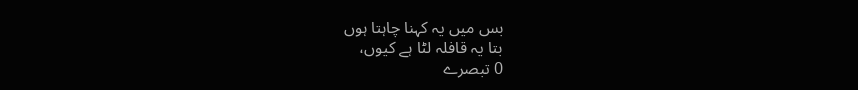بس میں یہ کہنا چاہتا ہوں
بتا یہ قافلہ لٹا ہے کیوں،
0 تبصرے